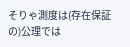そりゃ測度は(存在保証の)公理では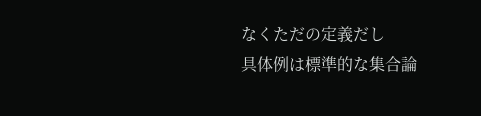なくただの定義だし
具体例は標準的な集合論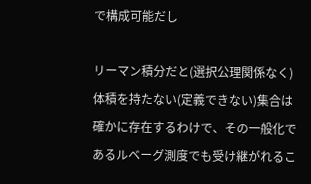で構成可能だし

リーマン積分だと(選択公理関係なく)体積を持たない(定義できない)集合は確かに存在するわけで、その一般化であるルベーグ測度でも受け継がれるこ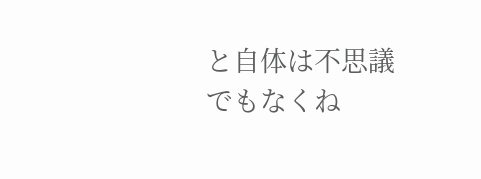と自体は不思議でもなくね